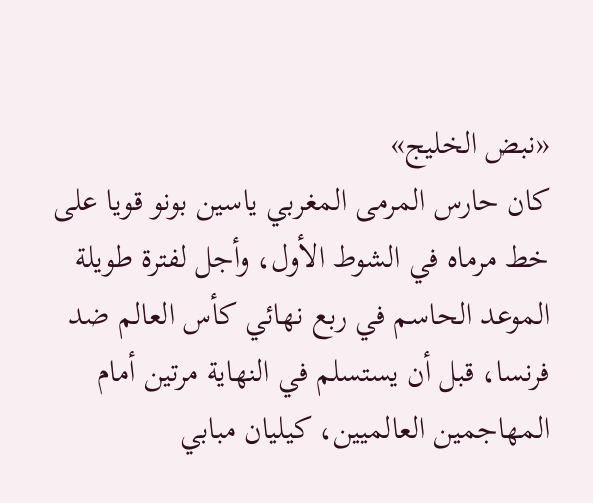«نبض الخليج»
كان حارس المرمى المغربي ياسين بونو قويا على خط مرماه في الشوط الأول، وأجل لفترة طويلة الموعد الحاسم في ربع نهائي كأس العالم ضد فرنسا، قبل أن يستسلم في النهاية مرتين أمام المهاجمين العالميين، كيليان مبابي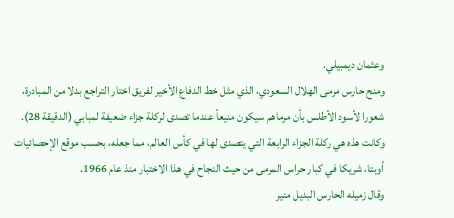وعثمان ديمبيلي.
ومنح حارس مرمى الهلال السعودي، الذي مثل خط الدفاع الأخير لفريق اختار التراجع بدلا من المبادرة، شعورا لأسود الأطلس بأن مرماهم سيكون منيعاً عندما تصدى لركلة جزاء ضعيفة لمبابي (الدقيقة 28).
وكانت هذه هي ركلة الجزاء الرابعة التي يتصدى لها في كأس العالم، مما جعله، بحسب موقع الإحصائيات أوبتا، شريكا في كبار حراس المرمى من حيث النجاح في هذا الاختبار منذ عام 1966.
وقال زميله الحارس البديل منير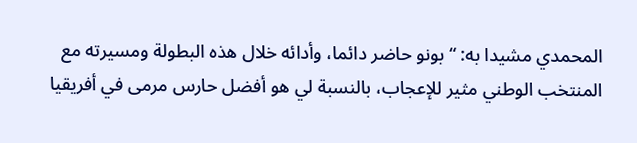المحمدي مشيدا به: “بونو حاضر دائما، وأدائه خلال هذه البطولة ومسيرته مع المنتخب الوطني مثير للإعجاب، بالنسبة لي هو أفضل حارس مرمى في أفريقيا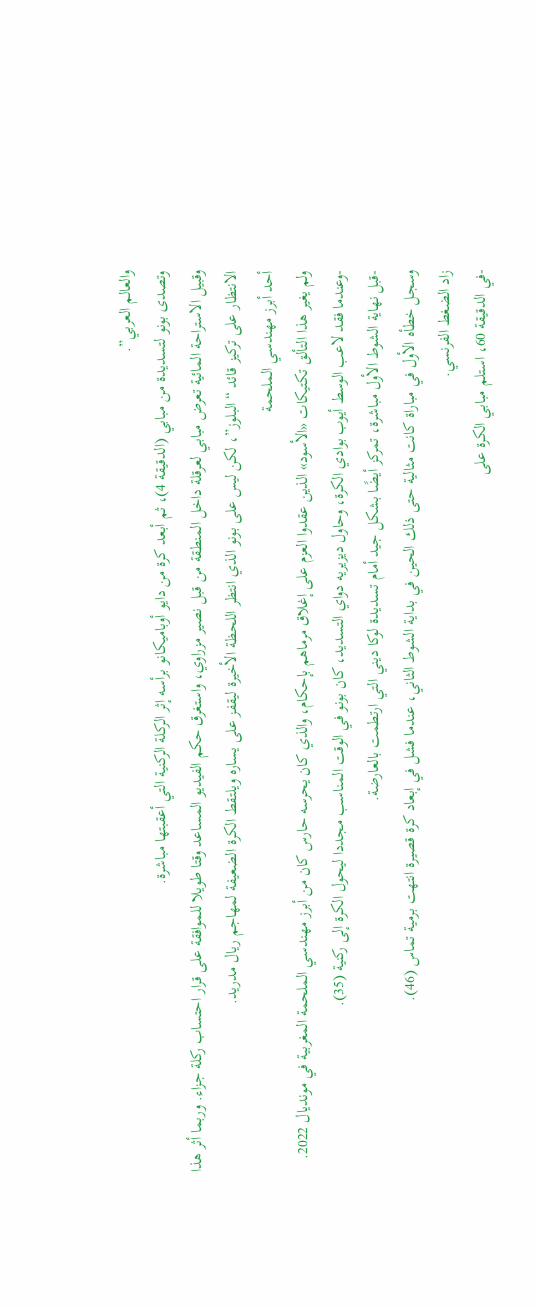والعالم العربي”.
وتصدى بونو لتسديدة من مبابي (الدقيقة 4)، ثم أبعد كرة من دايو أوباميكانو برأسه إثر الركلة الركنية التي أعقبتها مباشرة.
وقبيل الاستراحة المائية تعرض مبابي لعرقلة داخل المنطقة من قبل نصير مزراوي، واستغرق حكم الفيديو المساعد وقتا طويلا للموافقة على قرار احتساب ركلة جزاء. وربما أثر هذا الانتظار على تركيز قائد “البلوز”، لكن ليس على بونو الذي انتظر اللحظة الأخيرة ليقفز على يساره ويلتقط الكرة الضعيفة لمهاجم ريال مدريد.
أحد أبرز مهندسي الملحمة
ولم يغير هذا التألق تكتيكات «الأسود» الذين عقدوا العزم على إغلاق مرماهم بإحكام، والذي كان يحرسه حارس كان من أبرز مهندسي الملحمة المغربية في مونديال 2022.
-وعندما فقد لاعب الوسط أيوب بوادي الكرة، وحاول ديزيريه دواي التسديد، كان بونو في الوقت المناسب مجددا ليحول الكرة إلى ركنية (35).
-قبل نهاية الشوط الأول مباشرة، تمركز أيضًا بشكل جيد أمام تسديدة لوكا ديني التي ارتطمت بالعارضة.
وسجل خطأه الأول في مباراة كانت مثالية حتى ذلك الحين في بداية الشوط الثاني، عندما فشل في إبعاد كرة قصيرة انتهت برمية تماس (46).
زاد الضغط الفرنسي.
-في الدقيقة 60، استلم مبابي الكرة على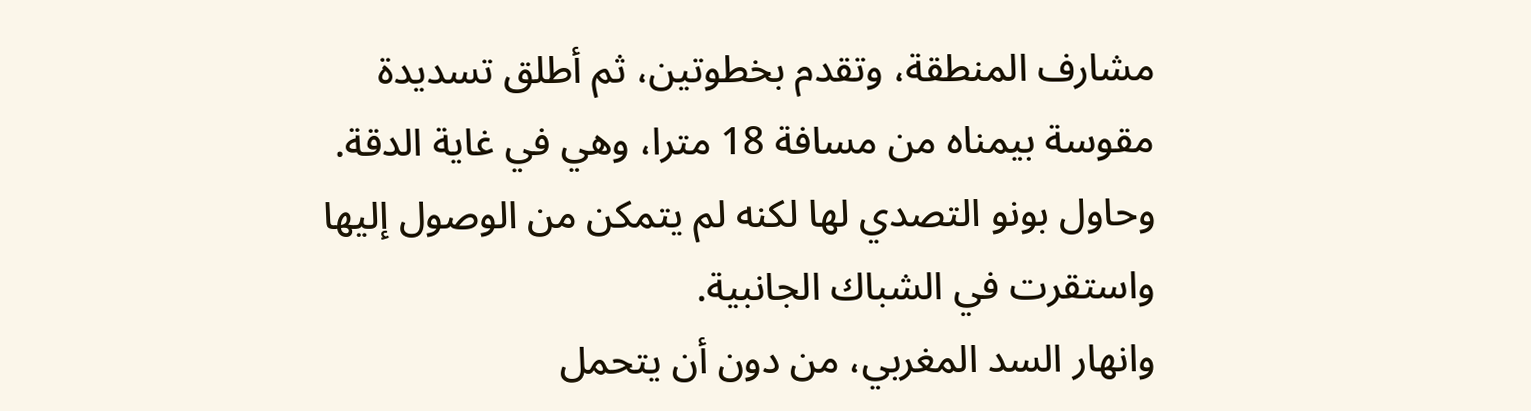مشارف المنطقة، وتقدم بخطوتين، ثم أطلق تسديدة مقوسة بيمناه من مسافة 18 مترا، وهي في غاية الدقة. وحاول بونو التصدي لها لكنه لم يتمكن من الوصول إليها واستقرت في الشباك الجانبية.
وانهار السد المغربي، من دون أن يتحمل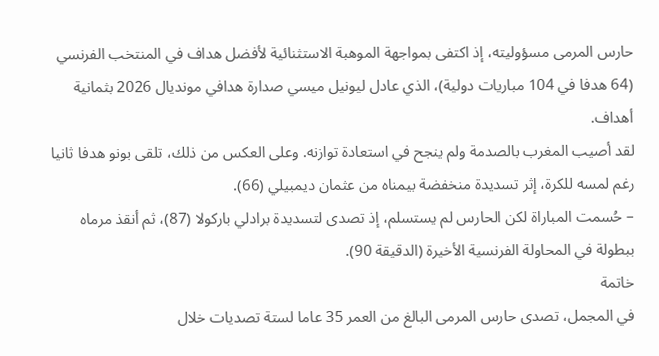حارس المرمى مسؤوليته، إذ اكتفى بمواجهة الموهبة الاستثنائية لأفضل هداف في المنتخب الفرنسي (64 هدفا في 104 مباريات دولية)، الذي عادل ليونيل ميسي صدارة هدافي مونديال 2026 بثمانية أهداف.
لقد أصيب المغرب بالصدمة ولم ينجح في استعادة توازنه. وعلى العكس من ذلك، تلقى بونو هدفا ثانيا رغم لمسه للكرة، إثر تسديدة منخفضة بيمناه من عثمان ديمبيلي (66).
– حُسمت المباراة لكن الحارس لم يستسلم، إذ تصدى لتسديدة برادلي باركولا (87)، ثم أنقذ مرماه ببطولة في المحاولة الفرنسية الأخيرة (الدقيقة 90).
خاتمة
في المجمل، تصدى حارس المرمى البالغ من العمر 35 عاما لستة تصديات خلال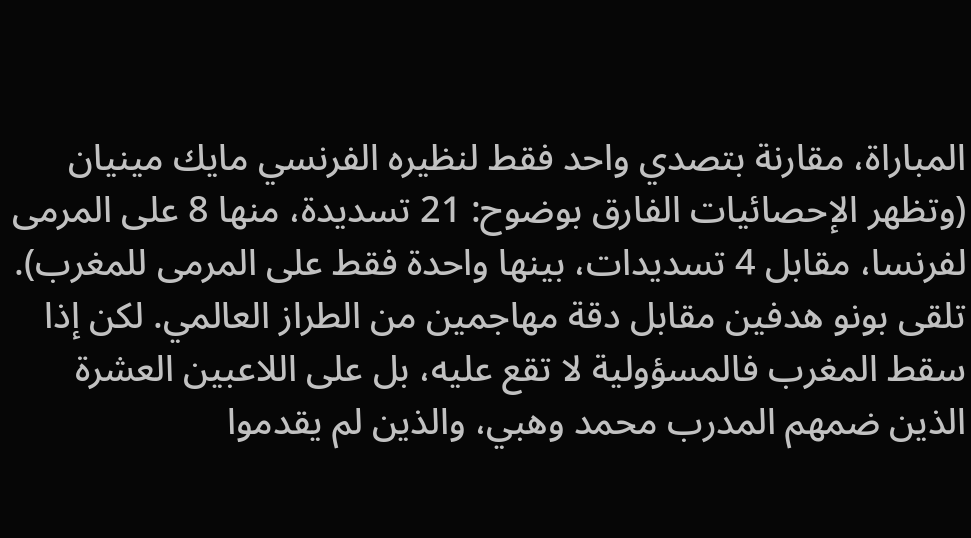المباراة، مقارنة بتصدي واحد فقط لنظيره الفرنسي مايك مينيان (وتظهر الإحصائيات الفارق بوضوح: 21 تسديدة، منها 8 على المرمى لفرنسا، مقابل 4 تسديدات، بينها واحدة فقط على المرمى للمغرب).
تلقى بونو هدفين مقابل دقة مهاجمين من الطراز العالمي. لكن إذا سقط المغرب فالمسؤولية لا تقع عليه، بل على اللاعبين العشرة الذين ضمهم المدرب محمد وهبي، والذين لم يقدموا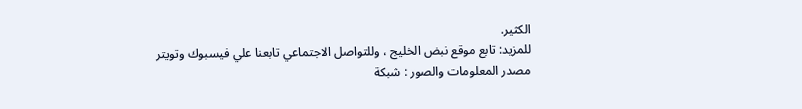الكثير.
للمزيد: تابع موقع نبض الخليج ، وللتواصل الاجتماعي تابعنا علي فيسبوك وتويتر
مصدر المعلومات والصور : شبكة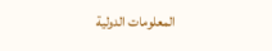المعلومات الدولية